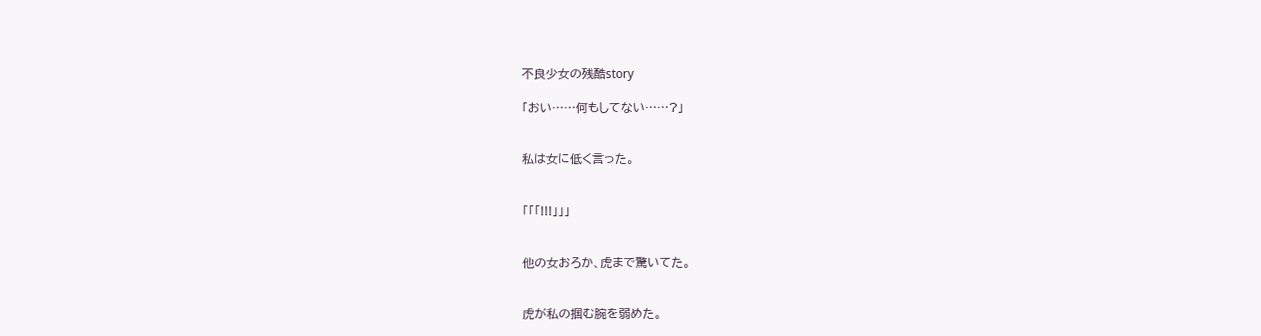不良少女の残酷story

「おい……何もしてない……?」


私は女に低く言った。


「「「!!!」」」


他の女おろか、虎まで驚いてた。


虎が私の掴む腕を弱めた。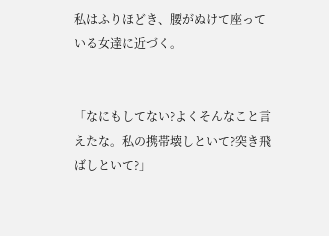私はふりほどき、腰がぬけて座っている女達に近づく。


「なにもしてない?よくそんなこと言えたな。私の携帯壊しといて?突き飛ばしといて?」